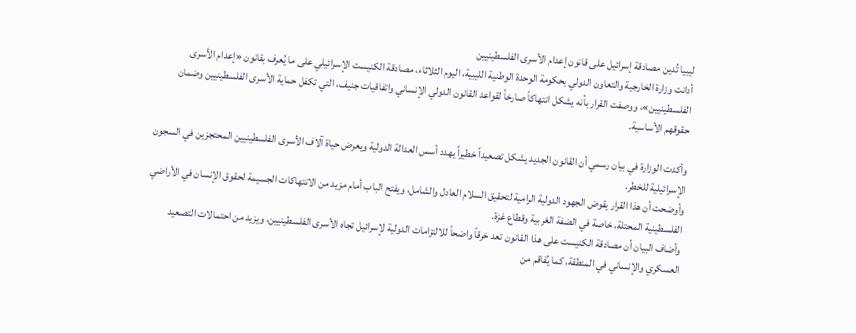ليبيا تُدين مصادقة إسرائيل على قانون إعدام الأسرى الفلسطينيين
أدانت وزارة الخارجية والتعاون الدولي بحكومة الوحدة الوطنية الليبية، اليوم الثلاثاء، مصادقة الكنيست الإسرائيلي على ما يُعرف بقانون «إعدام الأسرى الفلسطينيين»، ووصفت القرار بأنه يشكل انتهاكاً صارخاً لقواعد القانون الدولي الإنساني واتفاقيات جنيف، التي تكفل حماية الأسرى الفلسطينيين وضمان حقوقهم الأساسية.

وأكدت الوزارة في بيان رسمي أن القانون الجديد يشكل تصعيداً خطيراً يهدد أسس العدالة الدولية ويعرض حياة آلاف الأسرى الفلسطينيين المحتجزين في السجون الإسرائيلية للخطر.
وأوضحت أن هذا القرار يقوض الجهود الدولية الرامية لتحقيق السلام العادل والشامل، ويفتح الباب أمام مزيد من الانتهاكات الجسيمة لحقوق الإنسان في الأراضي الفلسطينية المحتلة، خاصة في الضفة الغربية وقطاع غزة.
وأضاف البيان أن مصادقة الكنيست على هذا القانون تعد خرقاً واضحاً للالتزامات الدولية لإسرائيل تجاه الأسرى الفلسطينيين، ويزيد من احتمالات التصعيد العسكري والإنساني في المنطقة، كما يُفاقم من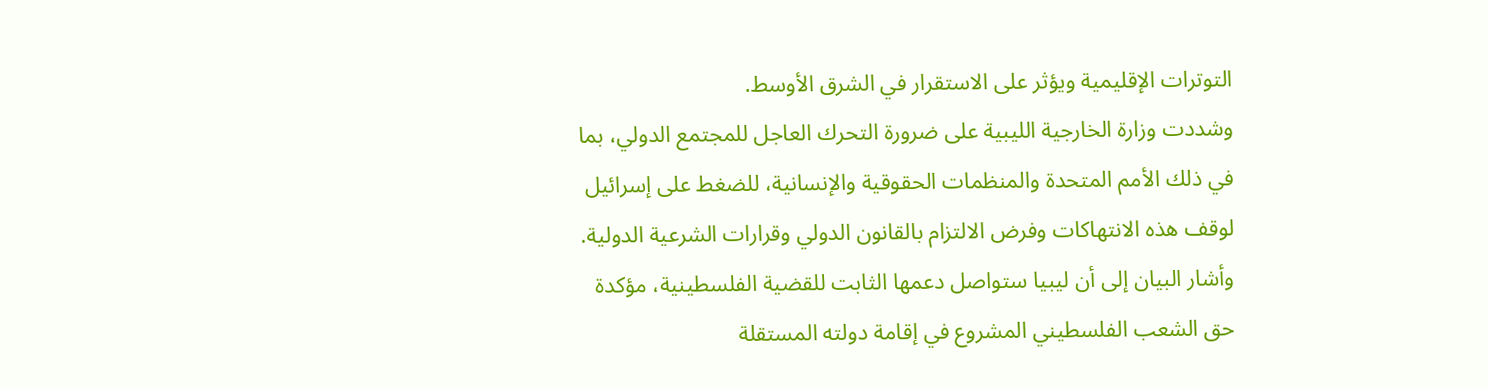التوترات الإقليمية ويؤثر على الاستقرار في الشرق الأوسط.
وشددت وزارة الخارجية الليبية على ضرورة التحرك العاجل للمجتمع الدولي، بما في ذلك الأمم المتحدة والمنظمات الحقوقية والإنسانية، للضغط على إسرائيل لوقف هذه الانتهاكات وفرض الالتزام بالقانون الدولي وقرارات الشرعية الدولية.
وأشار البيان إلى أن ليبيا ستواصل دعمها الثابت للقضية الفلسطينية، مؤكدة حق الشعب الفلسطيني المشروع في إقامة دولته المستقلة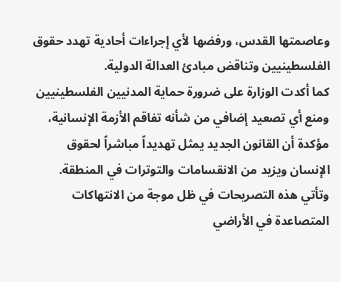وعاصمتها القدس، ورفضها لأي إجراءات أحادية تهدد حقوق الفلسطينيين وتناقض مبادئ العدالة الدولية.
كما أكدت الوزارة على ضرورة حماية المدنيين الفلسطينيين ومنع أي تصعيد إضافي من شأنه تفاقم الأزمة الإنسانية، مؤكدة أن القانون الجديد يمثل تهديداً مباشراً لحقوق الإنسان ويزيد من الانقسامات والتوترات في المنطقة.
وتأتي هذه التصريحات في ظل موجة من الانتهاكات المتصاعدة في الأراضي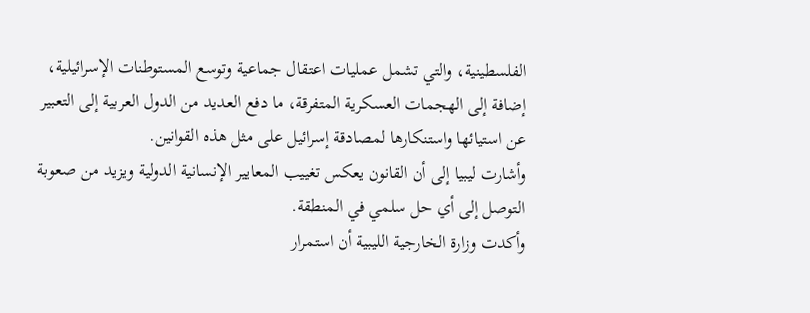الفلسطينية، والتي تشمل عمليات اعتقال جماعية وتوسع المستوطنات الإسرائيلية، إضافة إلى الهجمات العسكرية المتفرقة، ما دفع العديد من الدول العربية إلى التعبير عن استيائها واستنكارها لمصادقة إسرائيل على مثل هذه القوانين.
وأشارت ليبيا إلى أن القانون يعكس تغييب المعايير الإنسانية الدولية ويزيد من صعوبة التوصل إلى أي حل سلمي في المنطقة.
وأكدت وزارة الخارجية الليبية أن استمرار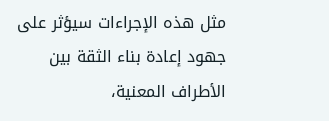مثل هذه الإجراءات سيؤثر على جهود إعادة بناء الثقة بين الأطراف المعنية،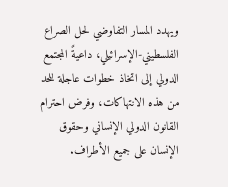ويهدد المسار التفاوضي لحل الصراع الفلسطيني-الإسرائيلي، داعيةً المجتمع الدولي إلى اتخاذ خطوات عاجلة للحد من هذه الانتهاكات، وفرض احترام القانون الدولي الإنساني وحقوق الإنسان على جميع الأطراف.